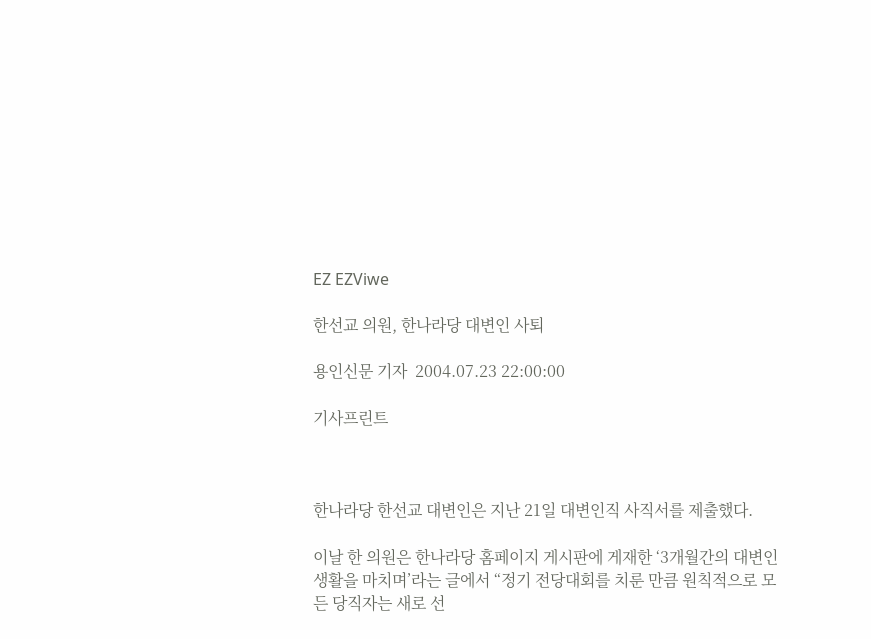EZ EZViwe

한선교 의원, 한나라당 대변인 사퇴

용인신문 기자  2004.07.23 22:00:00

기사프린트



한나라당 한선교 대변인은 지난 21일 대변인직 사직서를 제출했다.

이날 한 의원은 한나라당 홈페이지 게시판에 게재한 ‘3개월간의 대변인 생활을 마치며’라는 글에서 “정기 전당대회를 치룬 만큼 원칙적으로 모든 당직자는 새로 선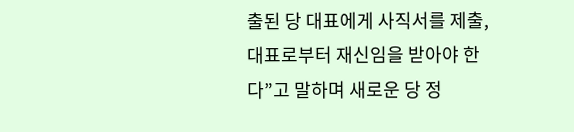출된 당 대표에게 사직서를 제출, 대표로부터 재신임을 받아야 한다”고 말하며 새로운 당 정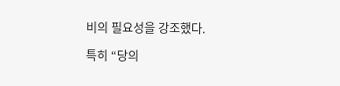비의 필요성을 강조했다.

특히 “당의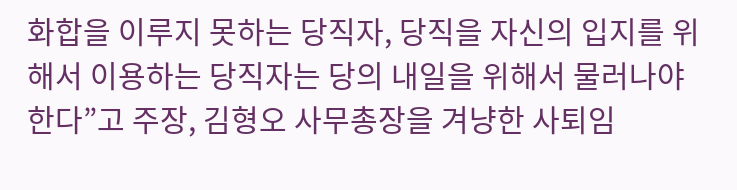화합을 이루지 못하는 당직자, 당직을 자신의 입지를 위해서 이용하는 당직자는 당의 내일을 위해서 물러나야 한다”고 주장, 김형오 사무총장을 겨냥한 사퇴임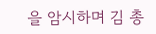을 암시하며 김 총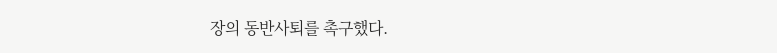장의 동반사퇴를 촉구했다.